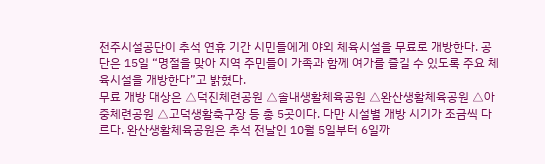전주시설공단이 추석 연휴 기간 시민들에게 야외 체육시설을 무료로 개방한다. 공단은 15일 “명절을 맞아 지역 주민들이 가족과 함께 여가를 즐길 수 있도록 주요 체육시설을 개방한다”고 밝혔다.
무료 개방 대상은 △덕진체련공원 △솔내생활체육공원 △완산생활체육공원 △아중체련공원 △고덕생활축구장 등 총 5곳이다. 다만 시설별 개방 시기가 조금씩 다르다. 완산생활체육공원은 추석 전날인 10월 5일부터 6일까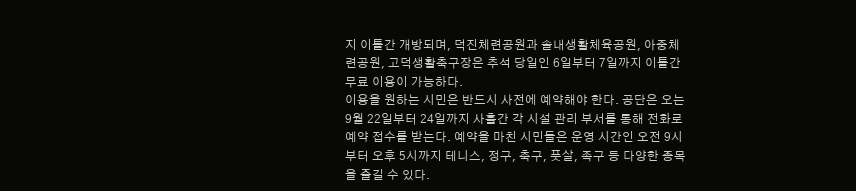지 이틀간 개방되며, 덕진체련공원과 솔내생활체육공원, 아중체련공원, 고덕생활축구장은 추석 당일인 6일부터 7일까지 이틀간 무료 이용이 가능하다.
이용을 원하는 시민은 반드시 사전에 예약해야 한다. 공단은 오는 9월 22일부터 24일까지 사흘간 각 시설 관리 부서를 통해 전화로 예약 접수를 받는다. 예약을 마친 시민들은 운영 시간인 오전 9시부터 오후 5시까지 테니스, 정구, 축구, 풋살, 족구 등 다양한 종목을 즐길 수 있다.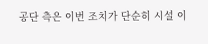공단 측은 이번 조치가 단순히 시설 이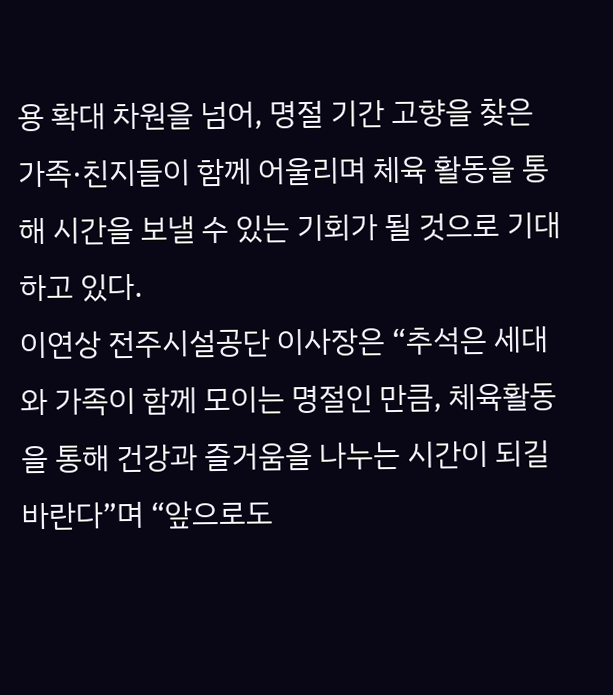용 확대 차원을 넘어, 명절 기간 고향을 찾은 가족·친지들이 함께 어울리며 체육 활동을 통해 시간을 보낼 수 있는 기회가 될 것으로 기대하고 있다.
이연상 전주시설공단 이사장은 “추석은 세대와 가족이 함께 모이는 명절인 만큼, 체육활동을 통해 건강과 즐거움을 나누는 시간이 되길 바란다”며 “앞으로도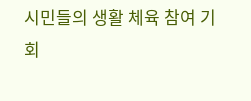시민들의 생활 체육 참여 기회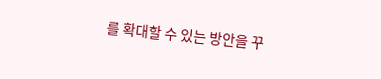를 확대할 수 있는 방안을 꾸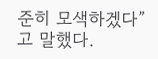준히 모색하겠다”고 말했다.